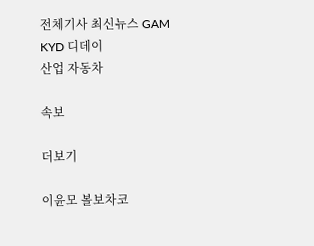전체기사 최신뉴스 GAM
KYD 디데이
산업 자동차

속보

더보기

이윤모 볼보차코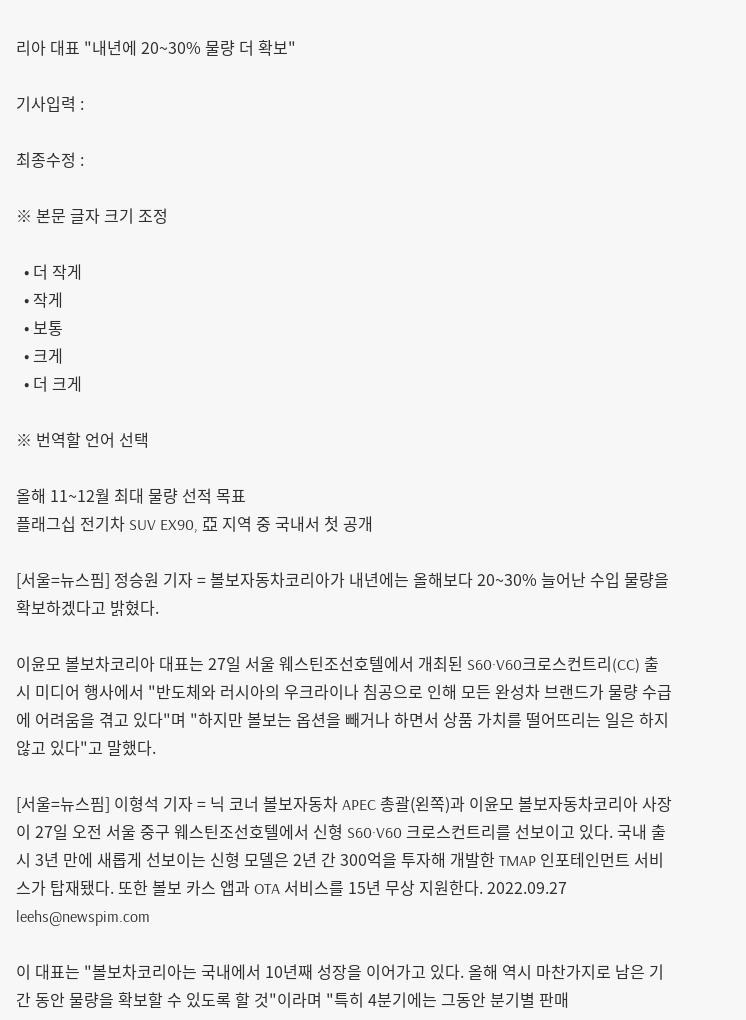리아 대표 "내년에 20~30% 물량 더 확보"

기사입력 :

최종수정 :

※ 본문 글자 크기 조정

  • 더 작게
  • 작게
  • 보통
  • 크게
  • 더 크게

※ 번역할 언어 선택

올해 11~12월 최대 물량 선적 목표
플래그십 전기차 SUV EX90, 亞 지역 중 국내서 첫 공개

[서울=뉴스핌] 정승원 기자 = 볼보자동차코리아가 내년에는 올해보다 20~30% 늘어난 수입 물량을 확보하겠다고 밝혔다.

이윤모 볼보차코리아 대표는 27일 서울 웨스틴조선호텔에서 개최된 S60·V60크로스컨트리(CC) 출시 미디어 행사에서 "반도체와 러시아의 우크라이나 침공으로 인해 모든 완성차 브랜드가 물량 수급에 어려움을 겪고 있다"며 "하지만 볼보는 옵션을 빼거나 하면서 상품 가치를 떨어뜨리는 일은 하지 않고 있다"고 말했다.

[서울=뉴스핌] 이형석 기자 = 닉 코너 볼보자동차 APEC 총괄(왼쪽)과 이윤모 볼보자동차코리아 사장이 27일 오전 서울 중구 웨스틴조선호텔에서 신형 S60·V60 크로스컨트리를 선보이고 있다. 국내 출시 3년 만에 새롭게 선보이는 신형 모델은 2년 간 300억을 투자해 개발한 TMAP 인포테인먼트 서비스가 탑재됐다. 또한 볼보 카스 앱과 OTA 서비스를 15년 무상 지원한다. 2022.09.27 leehs@newspim.com

이 대표는 "볼보차코리아는 국내에서 10년째 성장을 이어가고 있다. 올해 역시 마찬가지로 남은 기간 동안 물량을 확보할 수 있도록 할 것"이라며 "특히 4분기에는 그동안 분기별 판매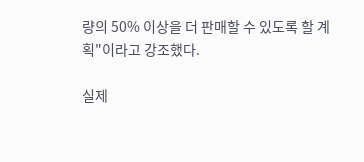량의 50% 이상을 더 판매할 수 있도록 할 계획"이라고 강조했다.

실제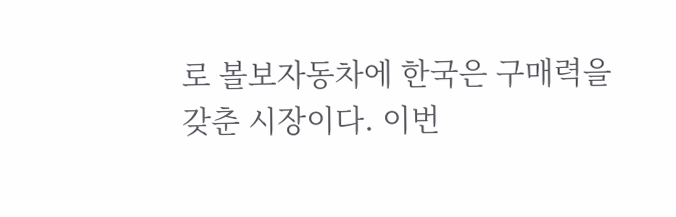로 볼보자동차에 한국은 구매력을 갖춘 시장이다. 이번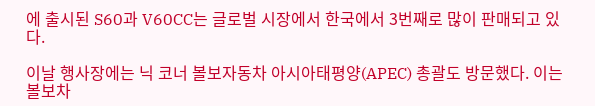에 출시된 S60과 V60CC는 글로벌 시장에서 한국에서 3번째로 많이 판매되고 있다.

이날 행사장에는 닉 코너 볼보자동차 아시아태평양(APEC) 총괄도 방문했다. 이는 볼보차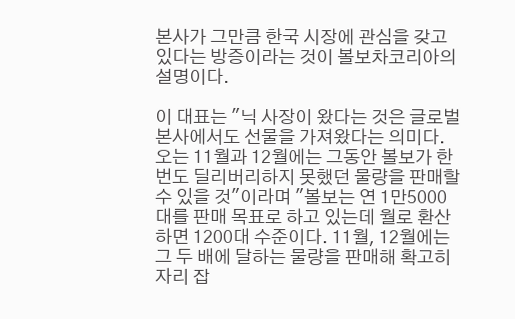본사가 그만큼 한국 시장에 관심을 갖고 있다는 방증이라는 것이 볼보차코리아의 설명이다.

이 대표는 "닉 사장이 왔다는 것은 글로벌 본사에서도 선물을 가져왔다는 의미다. 오는 11월과 12월에는 그동안 볼보가 한 번도 딜리버리하지 못했던 물량을 판매할 수 있을 것"이라며 "볼보는 연 1만5000대를 판매 목표로 하고 있는데 월로 환산하면 1200대 수준이다. 11월, 12월에는 그 두 배에 달하는 물량을 판매해 확고히 자리 잡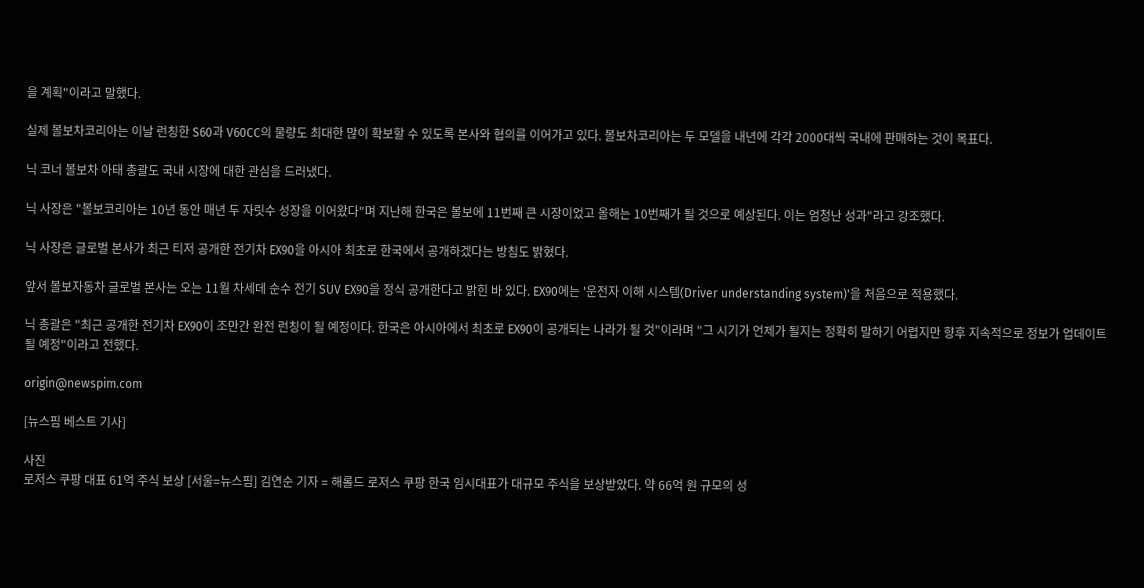을 계획"이라고 말했다.

실제 볼보차코리아는 이날 런칭한 S60과 V60CC의 물량도 최대한 많이 확보할 수 있도록 본사와 협의를 이어가고 있다. 볼보차코리아는 두 모델을 내년에 각각 2000대씩 국내에 판매하는 것이 목표다.

닉 코너 볼보차 아태 총괄도 국내 시장에 대한 관심을 드러냈다.

닉 사장은 "볼보코리아는 10년 동안 매년 두 자릿수 성장을 이어왔다"며 지난해 한국은 볼보에 11번째 큰 시장이었고 올해는 10번째가 될 것으로 예상된다. 이는 엄청난 성과"라고 강조했다.

닉 사장은 글로벌 본사가 최근 티저 공개한 전기차 EX90을 아시아 최초로 한국에서 공개하겠다는 방침도 밝혔다.

앞서 볼보자동차 글로벌 본사는 오는 11월 차세데 순수 전기 SUV EX90을 정식 공개한다고 밝힌 바 있다. EX90에는 '운전자 이해 시스템(Driver understanding system)'을 처음으로 적용했다.

닉 총괄은 "최근 공개한 전기차 EX90이 조만간 완전 런칭이 될 예정이다. 한국은 아시아에서 최초로 EX90이 공개되는 나라가 될 것"이라며 "그 시기가 언제가 될지는 정확히 말하기 어렵지만 향후 지속적으로 정보가 업데이트 될 예정"이라고 전했다.

origin@newspim.com

[뉴스핌 베스트 기사]

사진
로저스 쿠팡 대표 61억 주식 보상 [서울=뉴스핌] 김연순 기자 = 해롤드 로저스 쿠팡 한국 임시대표가 대규모 주식을 보상받았다. 약 66억 원 규모의 성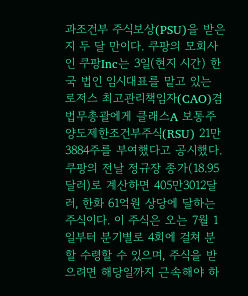과조건부 주식보상(PSU)을 받은 지 두 달 만이다. 쿠팡의 모회사인 쿠팡Inc는 3일(현지 시간) 한국 법인 임시대표를 맡고 있는 로저스 최고관리책임자(CAO)겸 법무총괄에게 클래스A 보통주 양도제한조건부주식(RSU) 21만3884주를 부여했다고 공시했다. 쿠팡의 전날 정규장 종가(18.95달러)로 계산하면 405만3012달러, 한화 61억원 상당에 달하는 주식이다. 이 주식은 오는 7월 1일부터 분기별로 4회에 걸쳐 분할 수령할 수 있으며, 주식을 받으려면 해당일까지 근속해야 하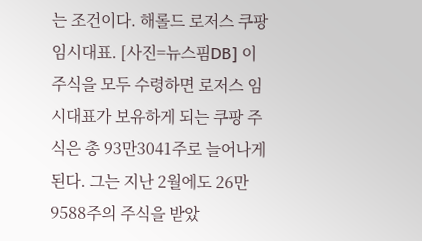는 조건이다. 해롤드 로저스 쿠팡 임시대표. [사진=뉴스핌DB] 이 주식을 모두 수령하면 로저스 임시대표가 보유하게 되는 쿠팡 주식은 총 93만3041주로 늘어나게 된다. 그는 지난 2월에도 26만9588주의 주식을 받았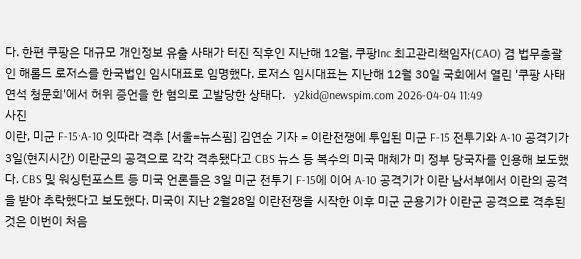다. 한편 쿠팡은 대규모 개인정보 유출 사태가 터진 직후인 지난해 12월, 쿠팡Inc 최고관리책임자(CAO) 겸 법무총괄인 해롤드 로저스를 한국법인 임시대표로 임명했다. 로저스 임시대표는 지난해 12월 30일 국회에서 열린 '쿠팡 사태 연석 청문회'에서 허위 증언을 한 혐의로 고발당한 상태다.   y2kid@newspim.com 2026-04-04 11:49
사진
이란, 미군 F-15·A-10 잇따라 격추 [서울=뉴스핌] 김연순 기자 = 이란전쟁에 투입된 미군 F-15 전투기와 A-10 공격기가 3일(현지시간) 이란군의 공격으로 각각 격추됐다고 CBS 뉴스 등 복수의 미국 매체가 미 정부 당국자를 인용해 보도했다. CBS 및 워싱턴포스트 등 미국 언론들은 3일 미군 전투기 F-15에 이어 A-10 공격기가 이란 남서부에서 이란의 공격을 받아 추락했다고 보도했다. 미국이 지난 2월28일 이란전쟁을 시작한 이후 미군 군용기가 이란군 공격으로 격추된 것은 이번이 처음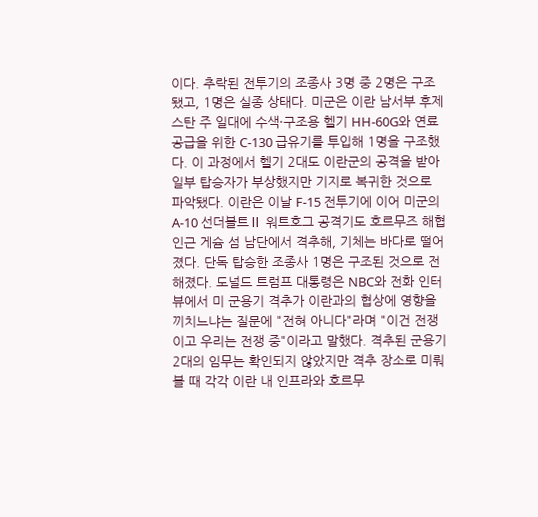이다. 추락된 전투기의 조종사 3명 중 2명은 구조됐고, 1명은 실종 상태다. 미군은 이란 남서부 후제스탄 주 일대에 수색·구조용 헬기 HH-60G와 연료 공급을 위한 C-130 급유기를 투입해 1명을 구조했다. 이 과정에서 헬기 2대도 이란군의 공격을 받아 일부 탑승자가 부상했지만 기지로 복귀한 것으로 파악됐다. 이란은 이날 F-15 전투기에 이어 미군의 A-10 선더볼트Ⅱ 워트호그 공격기도 호르무즈 해협 인근 게슘 섬 남단에서 격추해, 기체는 바다로 떨어졌다. 단독 탑승한 조종사 1명은 구조된 것으로 전해졌다. 도널드 트럼프 대통령은 NBC와 전화 인터뷰에서 미 군용기 격추가 이란과의 협상에 영향을 끼치느냐는 질문에 "전혀 아니다"라며 "이건 전쟁이고 우리는 전쟁 중"이라고 말했다. 격추된 군용기 2대의 임무는 확인되지 않았지만 격추 장소로 미뤄볼 때 각각 이란 내 인프라와 호르무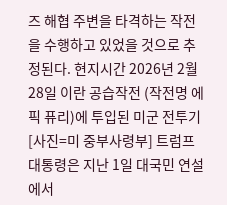즈 해협 주변을 타격하는 작전을 수행하고 있었을 것으로 추정된다. 현지시간 2026년 2월28일 이란 공습작전 (작전명 에픽 퓨리)에 투입된 미군 전투기 [사진=미 중부사령부] 트럼프 대통령은 지난 1일 대국민 연설에서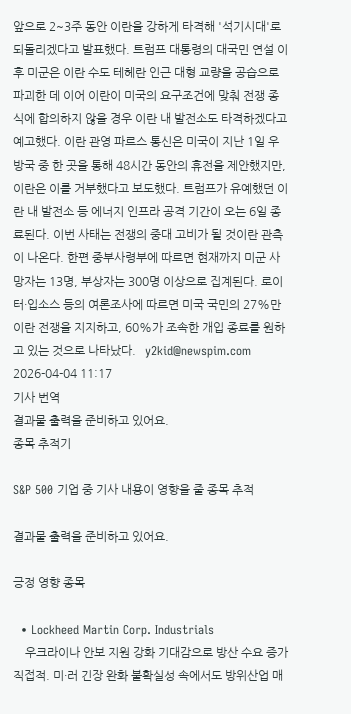앞으로 2~3주 동안 이란을 강하게 타격해 '석기시대'로 되돌리겠다고 발표했다. 트럼프 대통령의 대국민 연설 이후 미군은 이란 수도 테헤란 인근 대형 교량을 공습으로 파괴한 데 이어 이란이 미국의 요구조건에 맞춰 전쟁 종식에 합의하지 않을 경우 이란 내 발전소도 타격하겠다고 예고했다. 이란 관영 파르스 통신은 미국이 지난 1일 우방국 중 한 곳을 통해 48시간 동안의 휴전을 제안했지만, 이란은 이를 거부했다고 보도했다. 트럼프가 유예했던 이란 내 발전소 등 에너지 인프라 공격 기간이 오는 6일 종료된다. 이번 사태는 전쟁의 중대 고비가 될 것이란 관측이 나온다. 한편 중부사령부에 따르면 현재까지 미군 사망자는 13명, 부상자는 300명 이상으로 집계된다. 로이터·입소스 등의 여론조사에 따르면 미국 국민의 27%만 이란 전쟁을 지지하고, 60%가 조속한 개입 종료를 원하고 있는 것으로 나타났다.   y2kid@newspim.com 2026-04-04 11:17
기사 번역
결과물 출력을 준비하고 있어요.
종목 추적기

S&P 500 기업 중 기사 내용이 영향을 줄 종목 추적

결과물 출력을 준비하고 있어요.

긍정 영향 종목

  • Lockheed Martin Corp. Industrials
    우크라이나 안보 지원 강화 기대감으로 방산 수요 증가 직접적. 미·러 긴장 완화 불확실성 속에서도 방위산업 매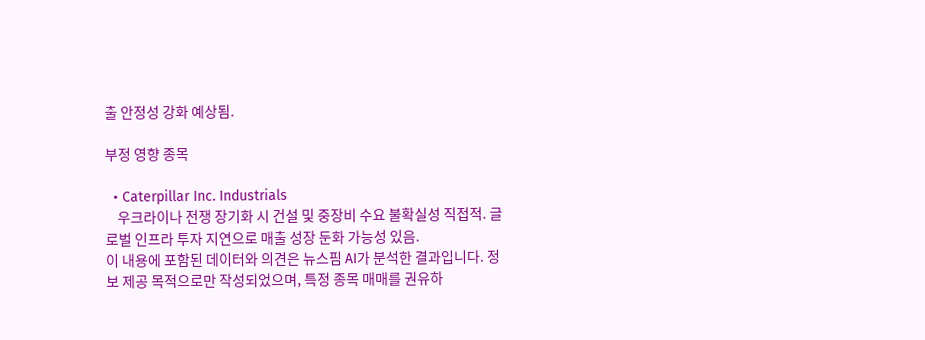출 안정성 강화 예상됨.

부정 영향 종목

  • Caterpillar Inc. Industrials
    우크라이나 전쟁 장기화 시 건설 및 중장비 수요 불확실성 직접적. 글로벌 인프라 투자 지연으로 매출 성장 둔화 가능성 있음.
이 내용에 포함된 데이터와 의견은 뉴스핌 AI가 분석한 결과입니다. 정보 제공 목적으로만 작성되었으며, 특정 종목 매매를 권유하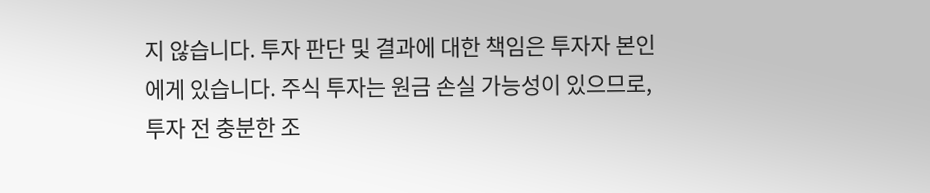지 않습니다. 투자 판단 및 결과에 대한 책임은 투자자 본인에게 있습니다. 주식 투자는 원금 손실 가능성이 있으므로, 투자 전 충분한 조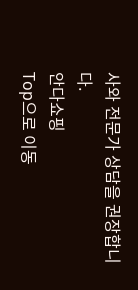사와 전문가 상담을 권장합니다.
안다쇼핑
Top으로 이동